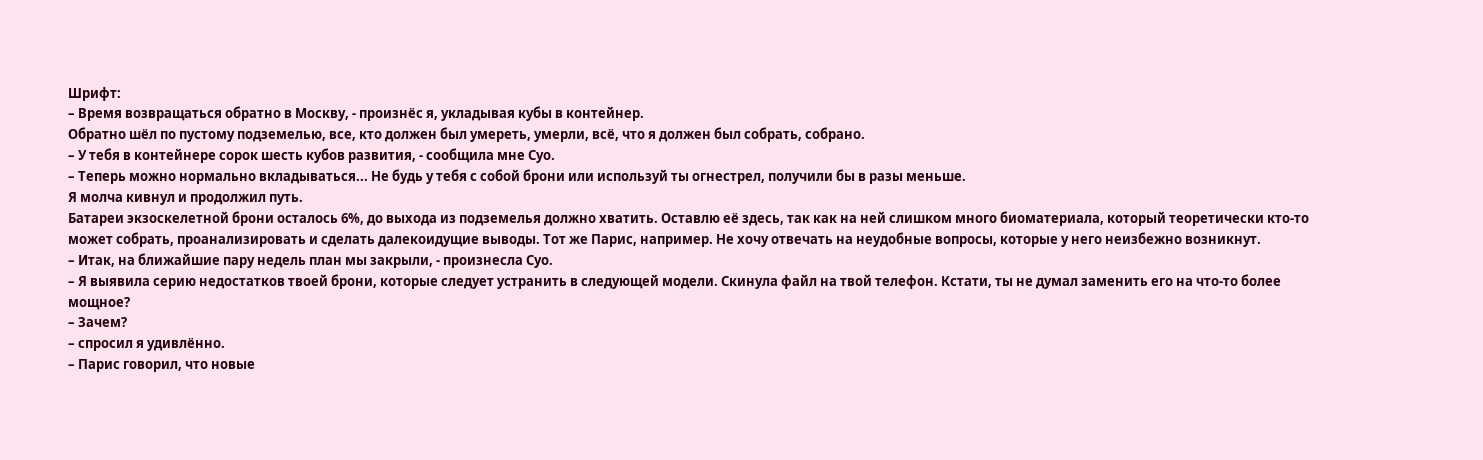Шрифт:
– Время возвращаться обратно в Москву, - произнёс я, укладывая кубы в контейнер.
Обратно шёл по пустому подземелью, все, кто должен был умереть, умерли, всё, что я должен был собрать, собрано.
– У тебя в контейнере сорок шесть кубов развития, - сообщила мне Суо.
– Теперь можно нормально вкладываться... Не будь у тебя с собой брони или используй ты огнестрел, получили бы в разы меньше.
Я молча кивнул и продолжил путь.
Батареи экзоскелетной брони осталось 6%, до выхода из подземелья должно хватить. Оставлю её здесь, так как на ней слишком много биоматериала, который теоретически кто-то может собрать, проанализировать и сделать далекоидущие выводы. Тот же Парис, например. Не хочу отвечать на неудобные вопросы, которые у него неизбежно возникнут.
– Итак, на ближайшие пару недель план мы закрыли, - произнесла Суо.
– Я выявила серию недостатков твоей брони, которые следует устранить в следующей модели. Скинула файл на твой телефон. Кстати, ты не думал заменить его на что-то более мощное?
– Зачем?
– спросил я удивлённо.
– Парис говорил, что новые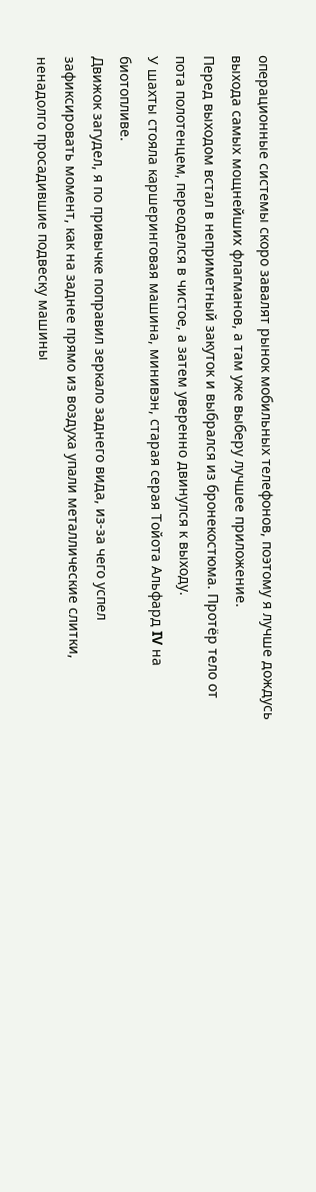операционные системы скоро завалят рынок мобильных телефонов, поэтому я лучше дождусь выхода самых мощнейших флагманов, а там уже выберу лучшее приложение.
Перед выходом встал в неприметный закуток и выбрался из бронекостюма. Протёр тело от пота полотенцем, переоделся в чистое, а затем уверенно двинулся к выходу.
У шахты стояла каршеринговая машина, минивэн, старая серая Тойота Альфард IV на биотопливе.
Движок загудел, я по привычке поправил зеркало заднего вида, из-за чего успел зафиксировать момент, как на заднее прямо из воздуха упали металлические слитки, ненадолго просадившие подвеску машины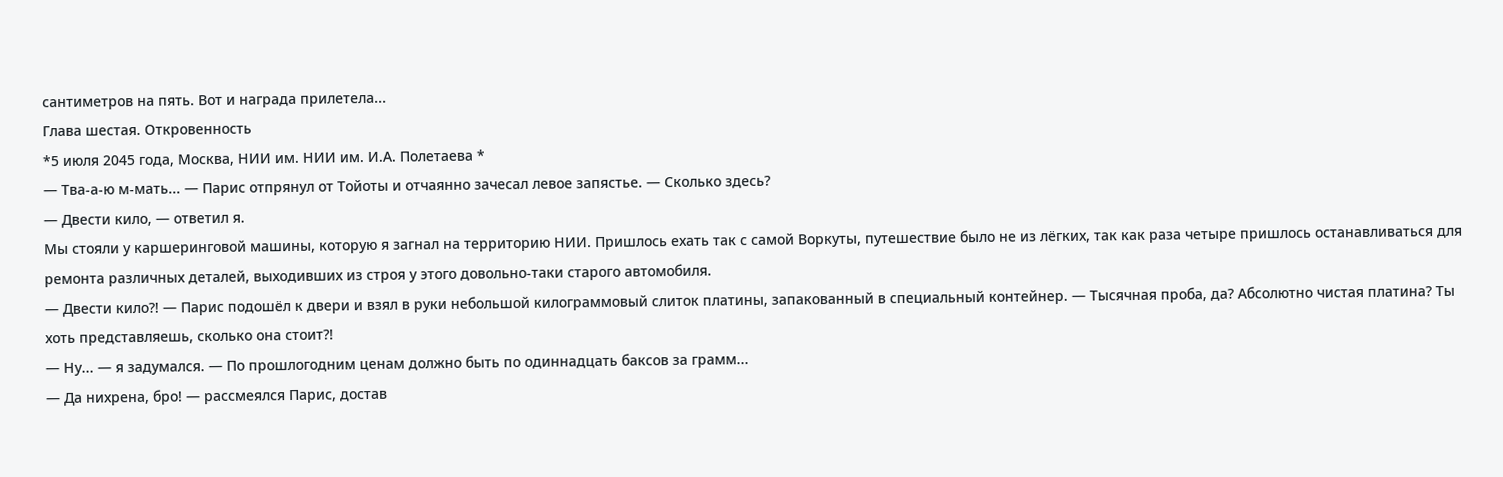сантиметров на пять. Вот и награда прилетела...
Глава шестая. Откровенность
*5 июля 2045 года, Москва, НИИ им. НИИ им. И.А. Полетаева *
— Тва-а-ю м-мать... — Парис отпрянул от Тойоты и отчаянно зачесал левое запястье. — Сколько здесь?
— Двести кило, — ответил я.
Мы стояли у каршеринговой машины, которую я загнал на территорию НИИ. Пришлось ехать так с самой Воркуты, путешествие было не из лёгких, так как раза четыре пришлось останавливаться для ремонта различных деталей, выходивших из строя у этого довольно-таки старого автомобиля.
— Двести кило?! — Парис подошёл к двери и взял в руки небольшой килограммовый слиток платины, запакованный в специальный контейнер. — Тысячная проба, да? Абсолютно чистая платина? Ты хоть представляешь, сколько она стоит?!
— Ну... — я задумался. — По прошлогодним ценам должно быть по одиннадцать баксов за грамм...
— Да нихрена, бро! — рассмеялся Парис, достав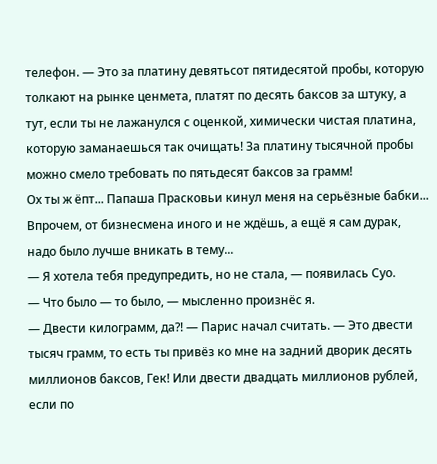телефон. — Это за платину девятьсот пятидесятой пробы, которую толкают на рынке ценмета, платят по десять баксов за штуку, а тут, если ты не лажанулся с оценкой, химически чистая платина, которую заманаешься так очищать! За платину тысячной пробы можно смело требовать по пятьдесят баксов за грамм!
Ох ты ж ёпт... Папаша Прасковьи кинул меня на серьёзные бабки... Впрочем, от бизнесмена иного и не ждёшь, а ещё я сам дурак, надо было лучше вникать в тему...
— Я хотела тебя предупредить, но не стала, — появилась Суо.
— Что было — то было, — мысленно произнёс я.
— Двести килограмм, да?! — Парис начал считать. — Это двести тысяч грамм, то есть ты привёз ко мне на задний дворик десять миллионов баксов, Гек! Или двести двадцать миллионов рублей, если по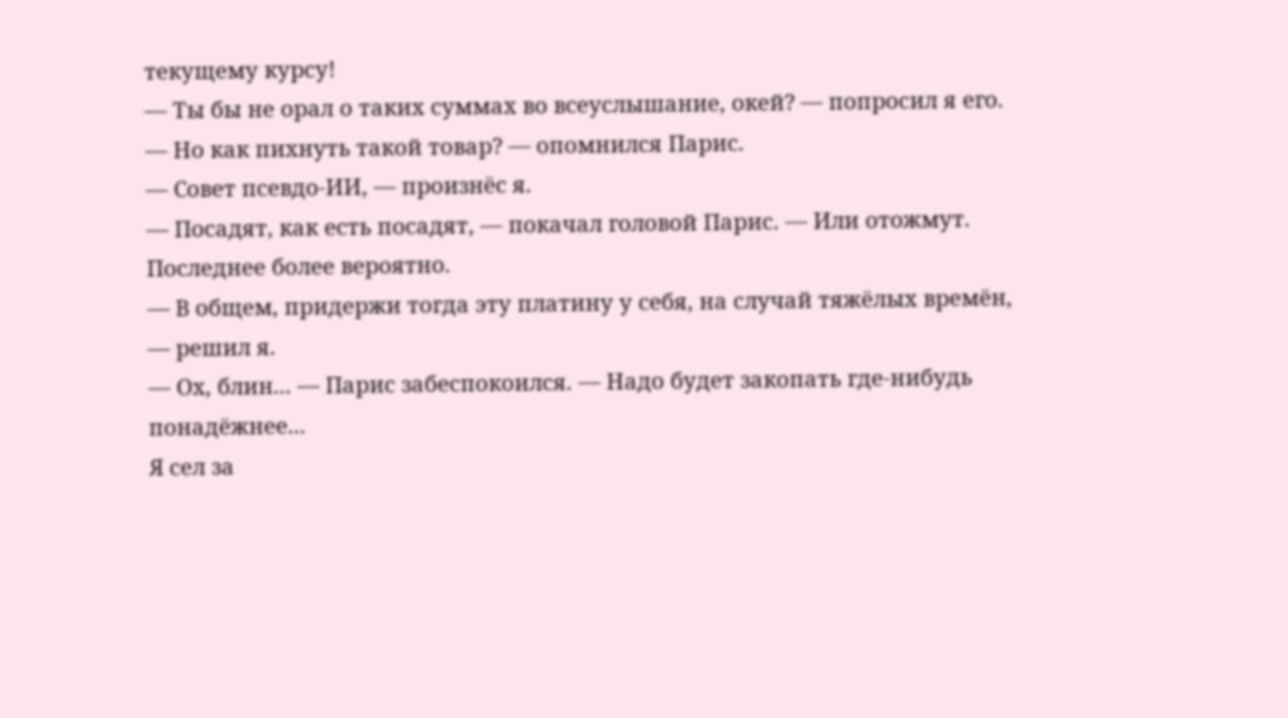текущему курсу!
— Ты бы не орал о таких суммах во всеуслышание, окей? — попросил я его.
— Но как пихнуть такой товар? — опомнился Парис.
— Совет псевдо-ИИ, — произнёс я.
— Посадят, как есть посадят, — покачал головой Парис. — Или отожмут. Последнее более вероятно.
— В общем, придержи тогда эту платину у себя, на случай тяжёлых времён, — решил я.
— Ох, блин... — Парис забеспокоился. — Надо будет закопать где-нибудь понадёжнее...
Я сел за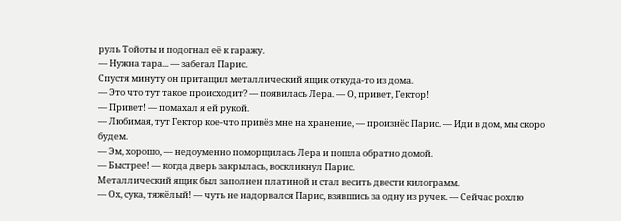руль Тойоты и подогнал её к гаражу.
— Нужна тара... — забегал Парис.
Спустя минуту он притащил металлический ящик откуда-то из дома.
— Это что тут такое происходит? — появилась Лера. — О, привет, Гектор!
— Привет! — помахал я ей рукой.
— Любимая, тут Гектор кое-что привёз мне на хранение, — произнёс Парис. — Иди в дом, мы скоро будем.
— Эм, хорошо, — недоуменно поморщилась Лера и пошла обратно домой.
— Быстрее! — когда дверь закрылась, воскликнул Парис.
Металлический ящик был заполнен платиной и стал весить двести килограмм.
— Ох, сука, тяжёлый! — чуть не надорвался Парис, взявшись за одну из ручек. — Сейчас рохлю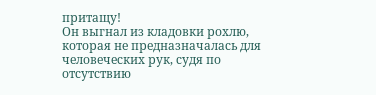притащу!
Он выгнал из кладовки рохлю, которая не предназначалась для человеческих рук, судя по отсутствию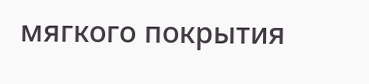мягкого покрытия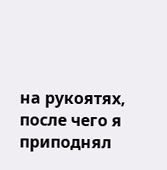на рукоятях, после чего я приподнял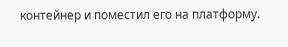контейнер и поместил его на платформу.